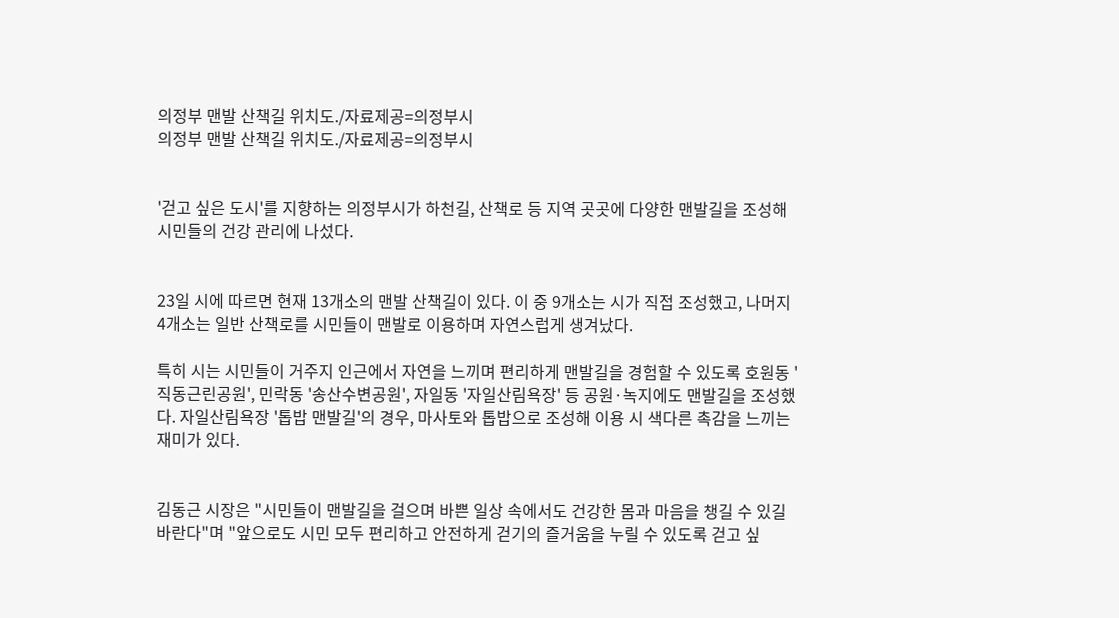의정부 맨발 산책길 위치도./자료제공=의정부시
의정부 맨발 산책길 위치도./자료제공=의정부시


'걷고 싶은 도시'를 지향하는 의정부시가 하천길, 산책로 등 지역 곳곳에 다양한 맨발길을 조성해 시민들의 건강 관리에 나섰다.


23일 시에 따르면 현재 13개소의 맨발 산책길이 있다. 이 중 9개소는 시가 직접 조성했고, 나머지 4개소는 일반 산책로를 시민들이 맨발로 이용하며 자연스럽게 생겨났다.

특히 시는 시민들이 거주지 인근에서 자연을 느끼며 편리하게 맨발길을 경험할 수 있도록 호원동 '직동근린공원', 민락동 '송산수변공원', 자일동 '자일산림욕장' 등 공원·녹지에도 맨발길을 조성했다. 자일산림욕장 '톱밥 맨발길'의 경우, 마사토와 톱밥으로 조성해 이용 시 색다른 촉감을 느끼는 재미가 있다.


김동근 시장은 "시민들이 맨발길을 걸으며 바쁜 일상 속에서도 건강한 몸과 마음을 챙길 수 있길 바란다"며 "앞으로도 시민 모두 편리하고 안전하게 걷기의 즐거움을 누릴 수 있도록 걷고 싶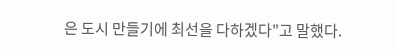은 도시 만들기에 최선을 다하겠다"고 말했다.